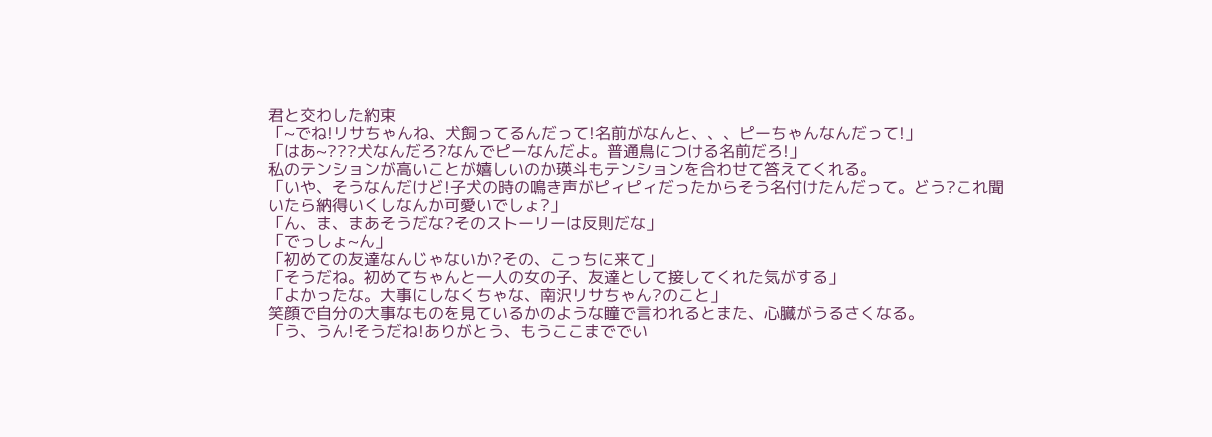君と交わした約束
「~でね!リサちゃんね、犬飼ってるんだって!名前がなんと、、、ピーちゃんなんだって!」
「はあ~???犬なんだろ?なんでピーなんだよ。普通鳥につける名前だろ!」
私のテンションが高いことが嬉しいのか瑛斗もテンションを合わせて答えてくれる。
「いや、そうなんだけど!子犬の時の鳴き声がピィピィだったからそう名付けたんだって。どう?これ聞いたら納得いくしなんか可愛いでしょ?」
「ん、ま、まあそうだな?そのストーリーは反則だな」
「でっしょ~ん」
「初めての友達なんじゃないか?その、こっちに来て」
「そうだね。初めてちゃんと一人の女の子、友達として接してくれた気がする」
「よかったな。大事にしなくちゃな、南沢リサちゃん?のこと」
笑顔で自分の大事なものを見ているかのような瞳で言われるとまた、心臓がうるさくなる。
「う、うん!そうだね!ありがとう、もうここまででい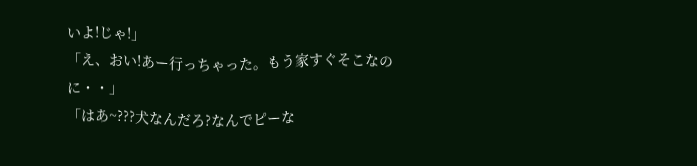いよ!じゃ!」
「え、おい!あー行っちゃった。もう家すぐそこなのに・・」
「はあ~???犬なんだろ?なんでピーな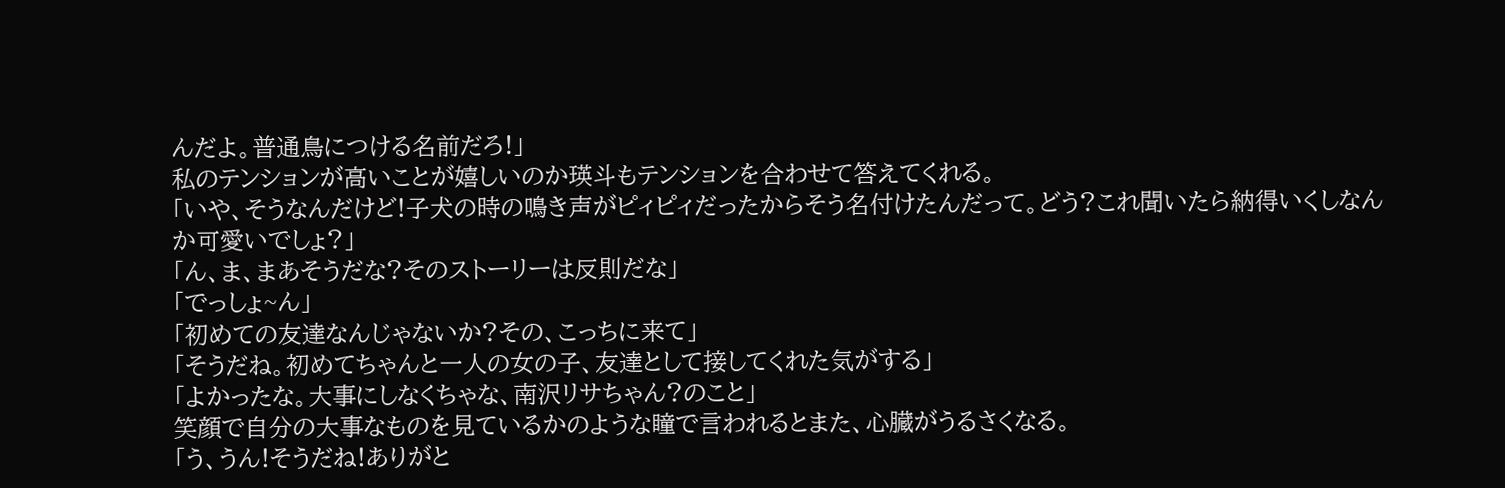んだよ。普通鳥につける名前だろ!」
私のテンションが高いことが嬉しいのか瑛斗もテンションを合わせて答えてくれる。
「いや、そうなんだけど!子犬の時の鳴き声がピィピィだったからそう名付けたんだって。どう?これ聞いたら納得いくしなんか可愛いでしょ?」
「ん、ま、まあそうだな?そのストーリーは反則だな」
「でっしょ~ん」
「初めての友達なんじゃないか?その、こっちに来て」
「そうだね。初めてちゃんと一人の女の子、友達として接してくれた気がする」
「よかったな。大事にしなくちゃな、南沢リサちゃん?のこと」
笑顔で自分の大事なものを見ているかのような瞳で言われるとまた、心臓がうるさくなる。
「う、うん!そうだね!ありがと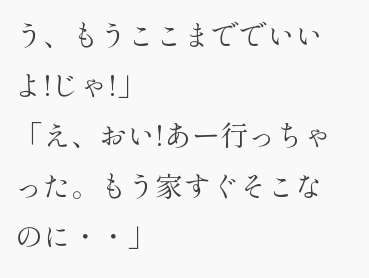う、もうここまででいいよ!じゃ!」
「え、おい!あー行っちゃった。もう家すぐそこなのに・・」